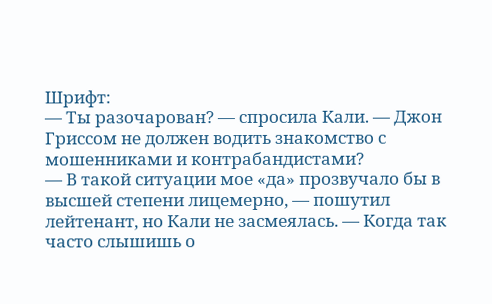Шрифт:
— Ты разочарован? — спросила Кали. — Джон Гриссом не должен водить знакомство с мошенниками и контрабандистами?
— В такой ситуации мое «да» прозвучало бы в высшей степени лицемерно, — пошутил лейтенант, но Кали не засмеялась. — Когда так часто слышишь о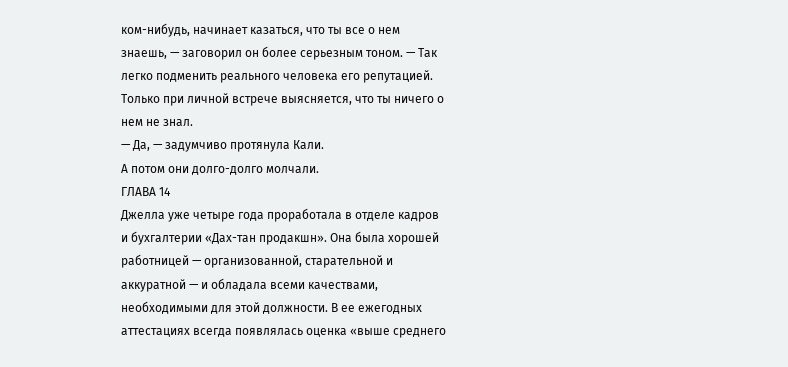ком-нибудь, начинает казаться, что ты все о нем знаешь, — заговорил он более серьезным тоном. — Так легко подменить реального человека его репутацией. Только при личной встрече выясняется, что ты ничего о нем не знал.
— Да, — задумчиво протянула Кали.
А потом они долго-долго молчали.
ГЛАВА 14
Джелла уже четыре года проработала в отделе кадров и бухгалтерии «Дах-тан продакшн». Она была хорошей работницей — организованной, старательной и аккуратной — и обладала всеми качествами, необходимыми для этой должности. В ее ежегодных аттестациях всегда появлялась оценка «выше среднего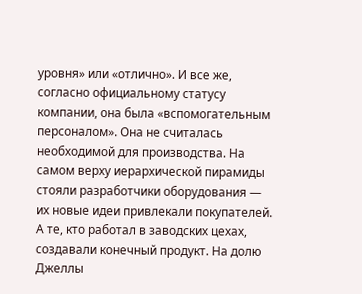уровня» или «отлично». И все же, согласно официальному статусу компании, она была «вспомогательным персоналом». Она не считалась необходимой для производства. На самом верху иерархической пирамиды стояли разработчики оборудования — их новые идеи привлекали покупателей. А те, кто работал в заводских цехах, создавали конечный продукт. На долю Джеллы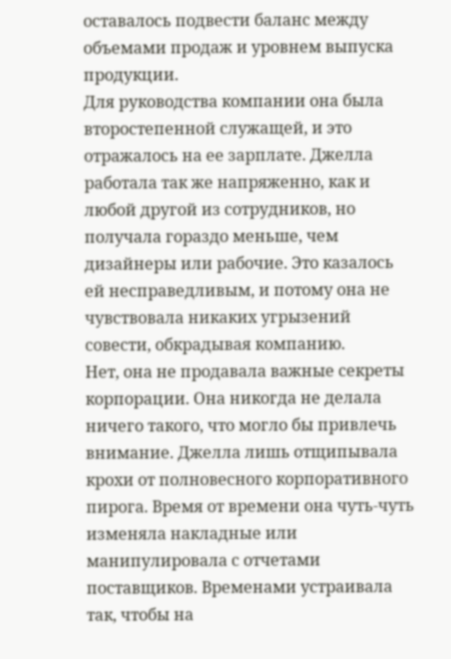оставалось подвести баланс между объемами продаж и уровнем выпуска продукции.
Для руководства компании она была второстепенной служащей, и это отражалось на ее зарплате. Джелла работала так же напряженно, как и любой другой из сотрудников, но получала гораздо меньше, чем дизайнеры или рабочие. Это казалось ей несправедливым, и потому она не чувствовала никаких угрызений совести, обкрадывая компанию.
Нет, она не продавала важные секреты корпорации. Она никогда не делала ничего такого, что могло бы привлечь внимание. Джелла лишь отщипывала крохи от полновесного корпоративного пирога. Время от времени она чуть-чуть изменяла накладные или манипулировала с отчетами поставщиков. Временами устраивала так, чтобы на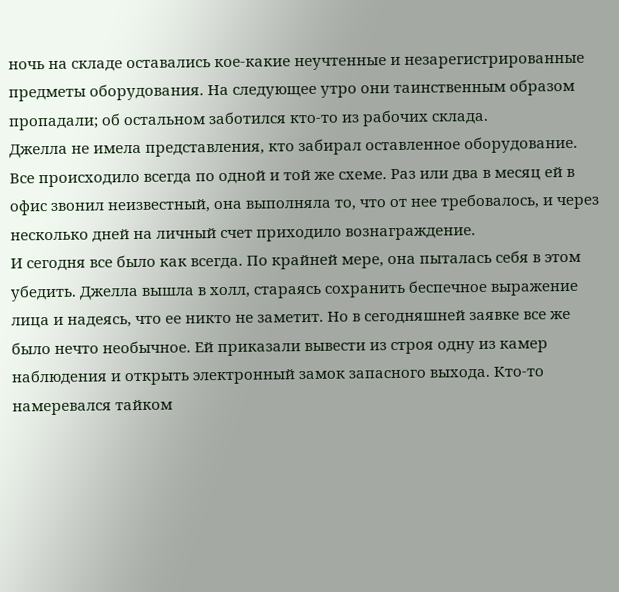ночь на складе оставались кое-какие неучтенные и незарегистрированные предметы оборудования. На следующее утро они таинственным образом пропадали; об остальном заботился кто-то из рабочих склада.
Джелла не имела представления, кто забирал оставленное оборудование. Все происходило всегда по одной и той же схеме. Раз или два в месяц ей в офис звонил неизвестный, она выполняла то, что от нее требовалось, и через несколько дней на личный счет приходило вознаграждение.
И сегодня все было как всегда. По крайней мере, она пыталась себя в этом убедить. Джелла вышла в холл, стараясь сохранить беспечное выражение лица и надеясь, что ее никто не заметит. Но в сегодняшней заявке все же было нечто необычное. Ей приказали вывести из строя одну из камер наблюдения и открыть электронный замок запасного выхода. Кто-то намеревался тайком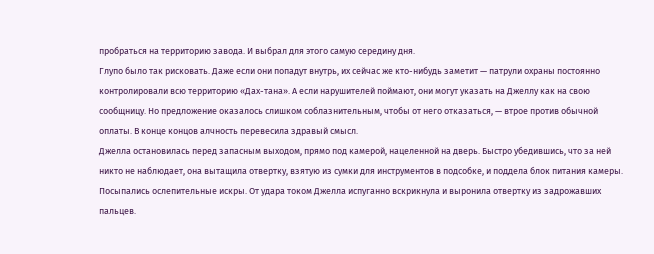пробраться на территорию завода. И выбрал для этого самую середину дня.
Глупо было так рисковать. Даже если они попадут внутрь, их сейчас же кто-нибудь заметит — патрули охраны постоянно контролировали всю территорию «Дах-тана». А если нарушителей поймают, они могут указать на Джеллу как на свою сообщницу. Но предложение оказалось слишком соблазнительным, чтобы от него отказаться, — втрое против обычной оплаты. В конце концов алчность перевесила здравый смысл.
Джелла остановилась перед запасным выходом, прямо под камерой, нацеленной на дверь. Быстро убедившись, что за ней никто не наблюдает, она вытащила отвертку, взятую из сумки для инструментов в подсобке, и поддела блок питания камеры.
Посыпались ослепительные искры. От удара током Джелла испуганно вскрикнула и выронила отвертку из задрожавших пальцев.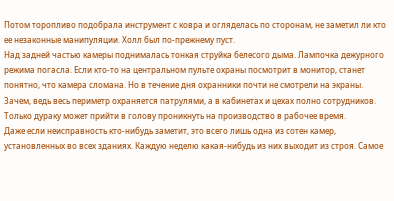Потом торопливо подобрала инструмент с ковра и огляделась по сторонам, не заметил ли кто ее незаконные манипуляции. Холл был по-прежнему пуст.
Над задней частью камеры поднималась тонкая струйка белесого дыма. Лампочка дежурного режима погасла. Если кто-то на центральном пульте охраны посмотрит в монитор, станет понятно, что камера сломана. Но в течение дня охранники почти не смотрели на экраны. Зачем, ведь весь периметр охраняется патрулями, а в кабинетах и цехах полно сотрудников. Только дураку может прийти в голову проникнуть на производство в рабочее время.
Даже если неисправность кто-нибудь заметит, это всего лишь одна из сотен камер, установленных во всех зданиях. Каждую неделю какая-нибудь из них выходит из строя. Самое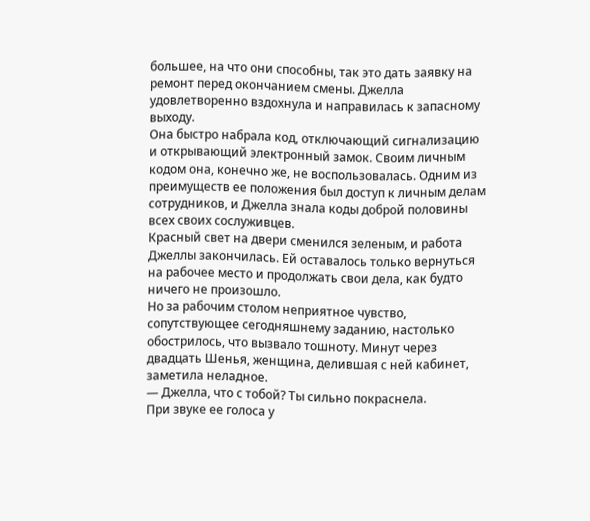большее, на что они способны, так это дать заявку на ремонт перед окончанием смены. Джелла удовлетворенно вздохнула и направилась к запасному выходу.
Она быстро набрала код, отключающий сигнализацию и открывающий электронный замок. Своим личным кодом она, конечно же, не воспользовалась. Одним из преимуществ ее положения был доступ к личным делам сотрудников, и Джелла знала коды доброй половины всех своих сослуживцев.
Красный свет на двери сменился зеленым, и работа Джеллы закончилась. Ей оставалось только вернуться на рабочее место и продолжать свои дела, как будто ничего не произошло.
Но за рабочим столом неприятное чувство, сопутствующее сегодняшнему заданию, настолько обострилось, что вызвало тошноту. Минут через двадцать Шенья, женщина, делившая с ней кабинет, заметила неладное.
— Джелла, что с тобой? Ты сильно покраснела.
При звуке ее голоса у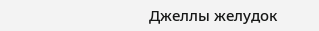Джеллы желудок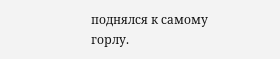поднялся к самому горлу.